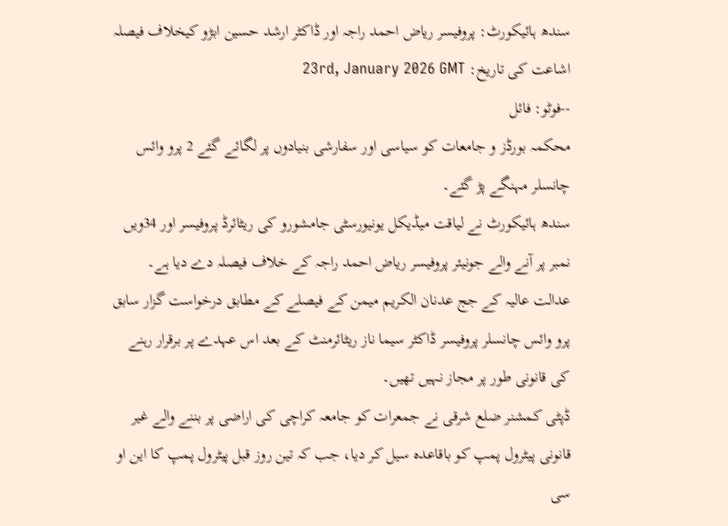سندھ ہائیکورٹ: پروفیسر ریاض احمد راجہ اور ڈاکٹر ارشد حسین ابڑو کیخلاف فیصلہ
اشاعت کی تاریخ: 23rd, January 2026 GMT
--فوٹو: فائل
محکمہ بورڈز و جامعات کو سیاسی اور سفارشی بنیادوں پر لگائے گئے 2 پرو وائس چانسلر مہنگے پڑ گئے۔
سندھ ہائیکورٹ نے لیاقت میڈیکل یونیورسٹی جامشورو کی ریٹائرڈ پروفیسر اور 34ویں نمبر پر آنے والے جونیئر پروفیسر ریاض احمد راجہ کے خلاف فیصلہ دے دیا ہے۔
عدالت عالیہ کے جج عدنان الکریم میمن کے فیصلے کے مطابق درخواست گزار سابق پرو وائس چانسلر پروفیسر ڈاکٹر سیما ناز ریٹائرمنٹ کے بعد اس عہدے پر برقرار رہنے کی قانونی طور پر مجاز نہیں تھیں۔
ڈپٹی کمشنر ضلع شرقی نے جمعرات کو جامعہ کراچی کی اراضی پر بننے والے غیر قانونی پیٹرول پمپ کو باقاعدہ سیل کر دیا، جب کہ تین روز قبل پیٹرول پمپ کا این او سی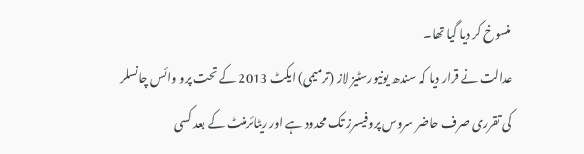منسوخ کر دیا گیا تھا۔
عدالت نے قرار دیا کہ سندھ یونیورسٹیز لاز (ترمیمی) ایکٹ 2013 کے تحت پرو وائس چانسلر کی تقرری صرف حاضر سروس پروفیسرز تک محدود ہے اور ریٹائرمنٹ کے بعد کسی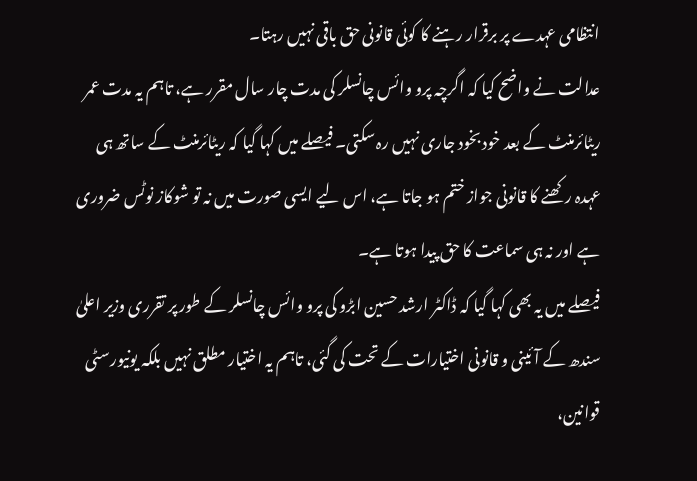انتظامی عہدے پر برقرار رہنے کا کوئی قانونی حق باقی نہیں رہتا۔
عدالت نے واضح کیا کہ اگرچہ پرو وائس چانسلر کی مدت چار سال مقرر ہے، تاہم یہ مدت عمر ریٹائرمنٹ کے بعد خود بخود جاری نہیں رہ سکتی۔ فیصلے میں کہا گیا کہ ریٹائرمنٹ کے ساتھ ہی عہدہ رکھنے کا قانونی جواز ختم ہو جاتا ہے، اس لیے ایسی صورت میں نہ تو شوکاز نوٹس ضروری ہے اور نہ ہی سماعت کا حق پیدا ہوتا ہے۔
فیصلے میں یہ بھی کہا گیا کہ ڈاکٹر ارشد حسین ابڑو کی پرو وائس چانسلر کے طور پر تقرری وزیر اعلیٰ سندھ کے آئینی و قانونی اختیارات کے تحت کی گئی، تاہم یہ اختیار مطلق نہیں بلکہ یونیورسٹی قوانین،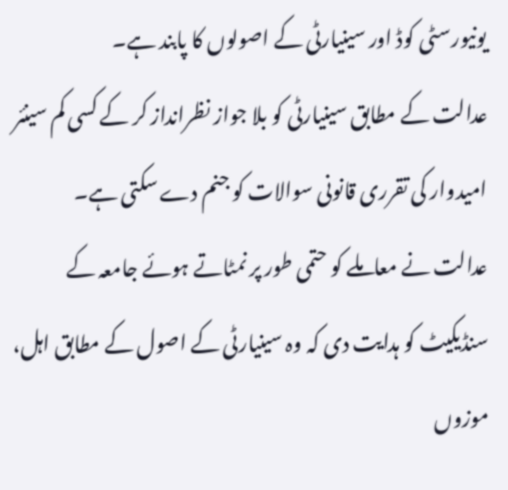یونیورسٹی کوڈ اور سینیارٹی کے اصولوں کا پابند ہے۔
عدالت کے مطابق سینیارٹی کو بلا جواز نظرانداز کر کے کسی کم سینئر امیدوار کی تقرری قانونی سوالات کو جنم دے سکتی ہے۔
عدالت نے معاملے کو حتمی طور پر نمٹاتے ہوئے جامعہ کے سنڈیکیٹ کو ہدایت دی کہ وہ سینیارٹی کے اصول کے مطابق اہل، موزوں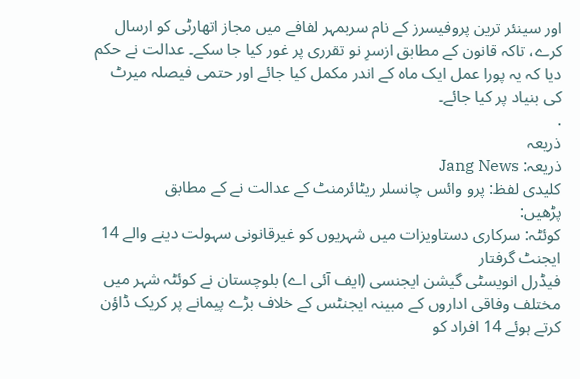اور سینئر ترین پروفیسرز کے نام سربمہر لفافے میں مجاز اتھارٹی کو ارسال کرے، تاکہ قانون کے مطابق ازسرِ نو تقرری پر غور کیا جا سکے۔ عدالت نے حکم دیا کہ یہ پورا عمل ایک ماہ کے اندر مکمل کیا جائے اور حتمی فیصلہ میرٹ کی بنیاد پر کیا جائے۔
.
ذریعہ
ذریعہ: Jang News
کلیدی لفظ: پرو وائس چانسلر ریٹائرمنٹ کے عدالت نے کے مطابق
پڑھیں:
کوئٹہ: سرکاری دستاویزات میں شہریوں کو غیرقانونی سہولت دینے والے 14 ایجنٹ گرفتار
فیڈرل انویسٹی گیشن ایجنسی (ایف آئی اے) بلوچستان نے کوئٹہ شہر میں مختلف وفاقی اداروں کے مبینہ ایجنٹس کے خلاف بڑے پیمانے پر کریک ڈاؤن کرتے ہوئے 14 افراد کو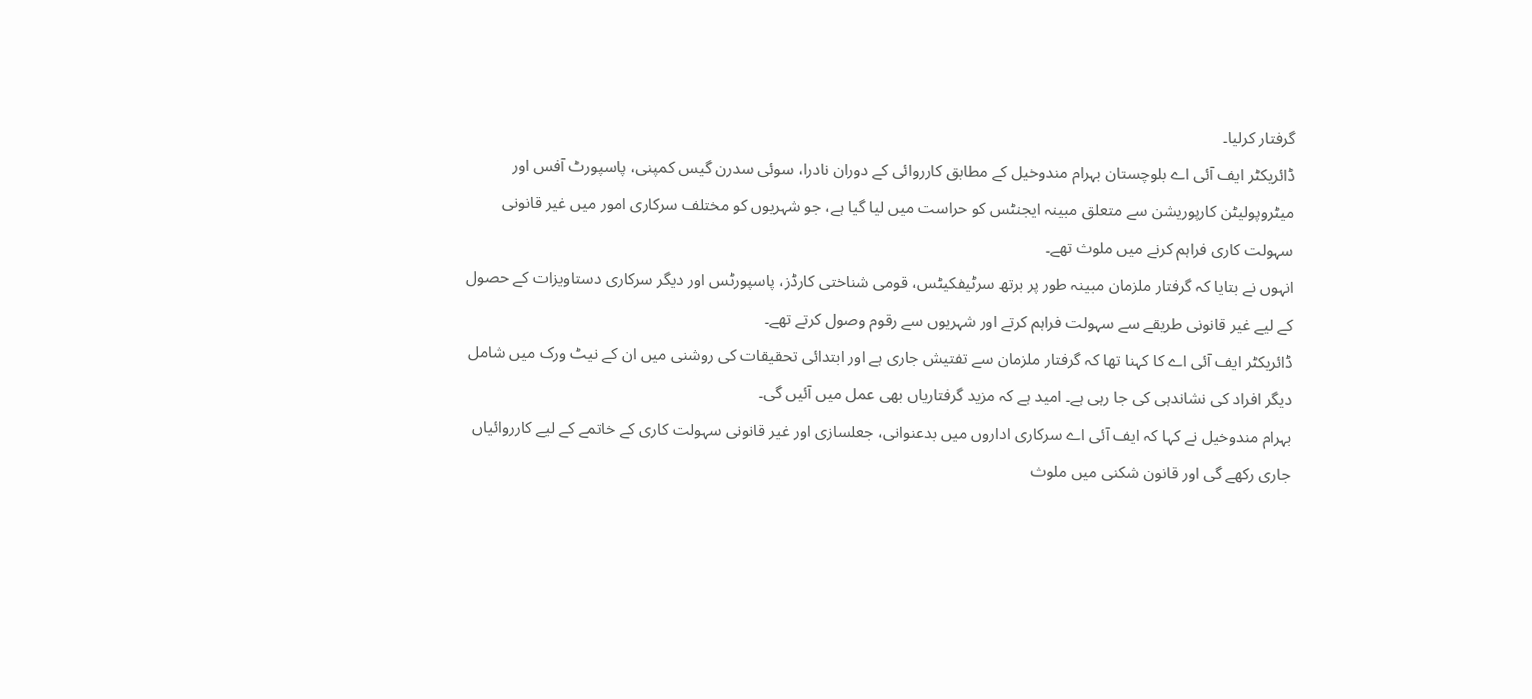گرفتار کرلیا۔
ڈائریکٹر ایف آئی اے بلوچستان بہرام مندوخیل کے مطابق کارروائی کے دوران نادرا، سوئی سدرن گیس کمپنی، پاسپورٹ آفس اور میٹروپولیٹن کارپوریشن سے متعلق مبینہ ایجنٹس کو حراست میں لیا گیا ہے، جو شہریوں کو مختلف سرکاری امور میں غیر قانونی سہولت کاری فراہم کرنے میں ملوث تھے۔
انہوں نے بتایا کہ گرفتار ملزمان مبینہ طور پر برتھ سرٹیفکیٹس، قومی شناختی کارڈز، پاسپورٹس اور دیگر سرکاری دستاویزات کے حصول کے لیے غیر قانونی طریقے سے سہولت فراہم کرتے اور شہریوں سے رقوم وصول کرتے تھے۔
ڈائریکٹر ایف آئی اے کا کہنا تھا کہ گرفتار ملزمان سے تفتیش جاری ہے اور ابتدائی تحقیقات کی روشنی میں ان کے نیٹ ورک میں شامل دیگر افراد کی نشاندہی کی جا رہی ہے۔ امید ہے کہ مزید گرفتاریاں بھی عمل میں آئیں گی۔
بہرام مندوخیل نے کہا کہ ایف آئی اے سرکاری اداروں میں بدعنوانی، جعلسازی اور غیر قانونی سہولت کاری کے خاتمے کے لیے کارروائیاں جاری رکھے گی اور قانون شکنی میں ملوث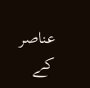عناصر کے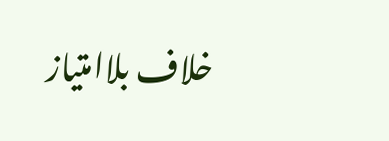خلاف بلاامتیاز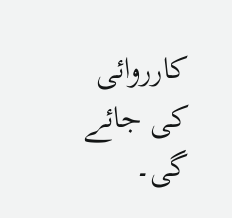کارروائی کی جائے گی۔